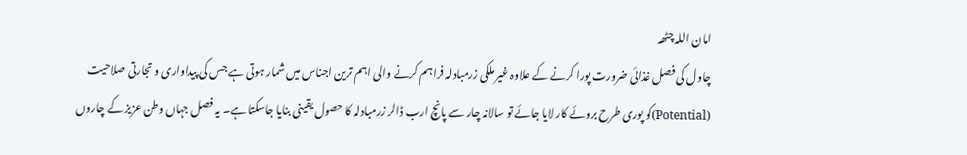امان اللہ چٹھہ
چاول کی فصل غذائی ضرورت پورا کرنے کے علاوہ غیر ملکی زرمبادلہ فراہم کرنے والی اہم ترین اجناس میں شمار ہوتی ہے جس کی پیداواری و تجارتی صلاحیت (Potential)کو پوری طرح بروئے کار لایا جائے تو سالانہ چار سے پانچ ارب ڈالر زرمبادلہ کا حصول یقینی بنایا جاسکتا ہے۔ یہ فصل جہاں وطن عزیز کے چاروں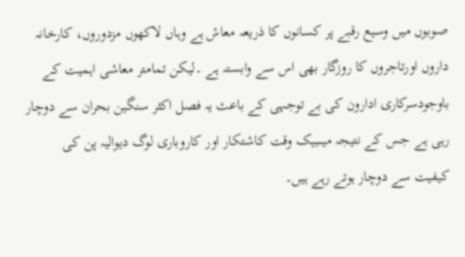صوبوں میں وسیع رقبے پر کسانوں کا ذریعہ معاش ہے وہاں لاکھوں مزدوروں، کارخانہ داروں اورتاجروں کا روزگار بھی اس سے وابستہ ہے ۔لیکن تمامتر معاشی اہمیت کے باوجودسرکاری ادارون کی بے توجہی کے باعث یہ فصل اکثر سنگین بحران سے دوچار رہی ہے جس کے نتیجہ میںبیک وقت کاشتکار اور کاروباری لوگ دیوالیہ پن کی کیفیت سے دوچار ہوتے رہے ہیں۔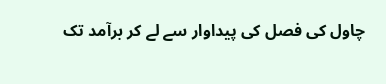چاول کی فصل کی پیداوار سے لے کر برآمد تک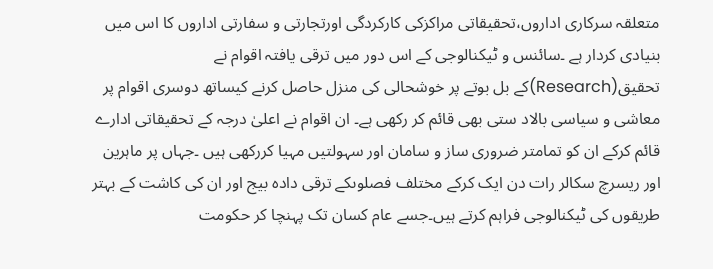متعلقہ سرکاری اداروں،تحقیقاتی مراکزکی کارکردگی اورتجارتی و سفارتی اداروں کا اس میں بنیادی کردار ہے ۔سائنس و ٹیکنالوجی کے اس دور میں ترقی یافتہ اقوام نے تحقیق(Research)کے بل بوتے پر خوشحالی کی منزل حاصل کرنے کیساتھ دوسری اقوام پر معاشی و سیاسی بالاد ستی بھی قائم کر رکھی ہے۔ ان اقوام نے اعلیٰ درجہ کے تحقیقاتی ادارے قائم کرکے ان کو تمامتر ضروری ساز و سامان اور سہولتیں مہیا کررکھی ہیں ۔جہاں پر ماہرین اور ریسرچ سکالر رات دن ایک کرکے مختلف فصلوںکے ترقی دادہ بیج اور ان کی کاشت کے بہتر طریقوں کی ٹیکنالوجی فراہم کرتے ہیں۔جسے عام کسان تک پہنچا کر حکومت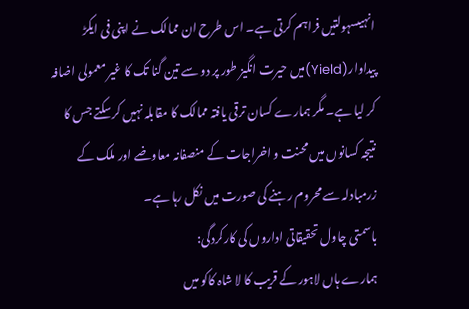انہیںسہولتیں فراہم کرتی ہے۔ اس طرح ان ممالک نے اپنی فی ایکڑ پیداوار(Yield)میں حیرت انگیز طور پر دو سے تین گنا تک کا غیر معمولی اضافہ کر لیا ہے۔ مگر ہمارے کسان ترقی یافتہ ممالک کا مقابلہ نہیں کرسکتے جس کا نتیجہ کسانوں میں محنت و اخراجات کے منصفانہ معاوضے اور ملک کے زرمبادلہ سے محروم رہنے کی صورت میں نکل رہا ہے۔
باسمتی چاول تحقیقاتی اداروں کی کارکردگی:
ہمارے ہاں لاہور کے قریب کا لا شاہ کاکو میں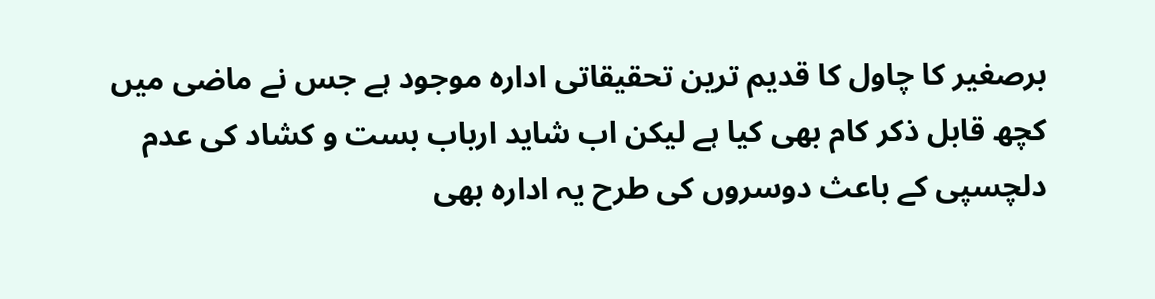برصغیر کا چاول کا قدیم ترین تحقیقاتی ادارہ موجود ہے جس نے ماضی میں کچھ قابل ذکر کام بھی کیا ہے لیکن اب شاید ارباب بست و کشاد کی عدم دلچسپی کے باعث دوسروں کی طرح یہ ادارہ بھی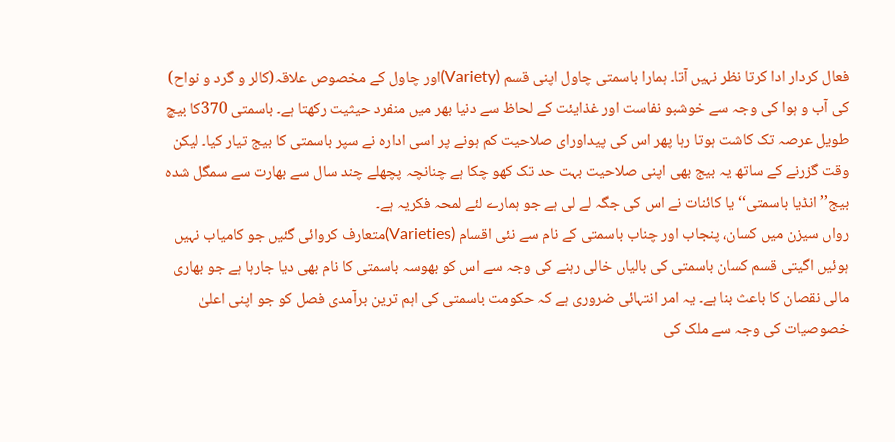فعال کردار ادا کرتا نظر نہیں آتا۔ ہمارا باسمتی چاول اپنی قسم (Variety)اور چاول کے مخصوص علاقہ(کالر و گرد و نواح) کی آب و ہوا کی وجہ سے خوشبو نفاست اور غذایئت کے لحاظ سے دنیا بھر میں منفرد حیثیت رکھتا ہے۔ باسمتی 370کا بیچ طویل عرصہ تک کاشت ہوتا رہا پھر اس کی پیداورای صلاحیت کم ہونے پر اسی ادارہ نے سپر باسمتی کا بیج تیار کیا۔ لیکن وقت گزرنے کے ساتھ یہ بیج بھی اپنی صلاحیت بہت حد تک کھو چکا ہے چنانچہ پچھلے چند سال سے بھارت سے سمگل شدہ بیج’’ انڈیا باسمتی‘‘ یا کائنات نے اس کی جگہ لے لی ہے جو ہمارے لئے لمحہ فکریہ ہے۔
رواں سیزن میں کسان، پنجاب اور چناب باسمتی کے نام سے نئی اقسام (Varieties)متعارف کروائی گئیں جو کامیاب نہیں ہوئیں اگیتی قسم کسان باسمتی کی بالیاں خالی رہنے کی وجہ سے اس کو بھوسہ باسمتی کا نام بھی دیا جارہا ہے جو بھاری مالی نقصان کا باعث بنا ہے۔ یہ امر انتہائی ضروری ہے کہ حکومت باسمتی کی اہم ترین برآمدی فصل کو جو اپنی اعلیٰ خصوصیات کی وجہ سے ملک کی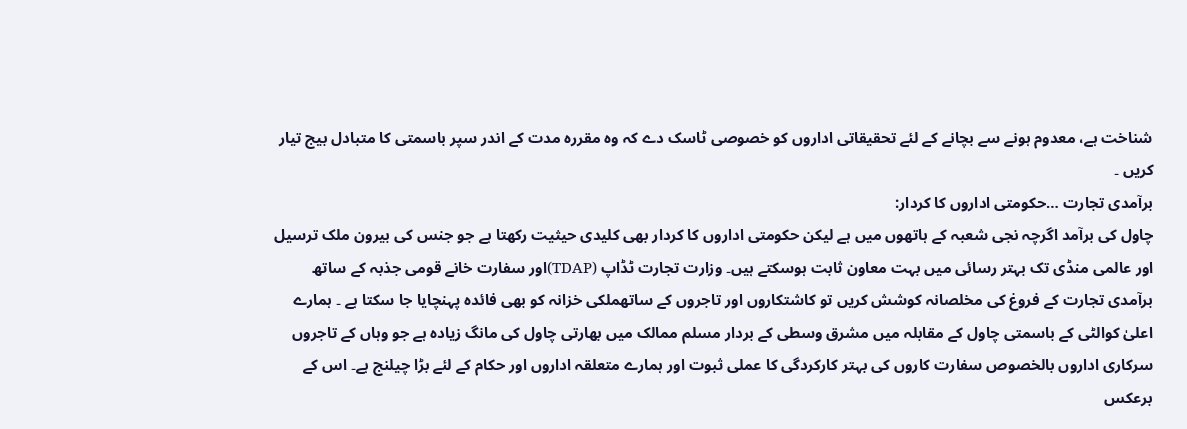شناخت ہے، معدوم ہونے سے بچانے کے لئے تحقیقاتی اداروں کو خصوصی ٹاسک دے کہ وہ مقررہ مدت کے اندر سپر باسمتی کا متبادل بیج تیار کریں ۔
برآمدی تجارت …حکومتی اداروں کا کردار:
چاول کی برآمد اگرچہ نجی شعبہ کے ہاتھوں میں ہے لیکن حکومتی اداروں کا کردار بھی کلیدی حیثیت رکھتا ہے جو جنس کی بیرون ملک ترسیل اور عالمی منڈی تک بہتر رسائی میں بہت معاون ثابت ہوسکتے ہیں۔ وزارت تجارت ٹڈاپ (TDAP)اور سفارت خانے قومی جذبہ کے ساتھ برآمدی تجارت کے فروغ کی مخلصانہ کوشش کریں تو کاشتکاروں اور تاجروں کے ساتھملکی خزانہ کو بھی فائدہ پہنچایا جا سکتا ہے ۔ ہمارے اعلیٰ کوالٹی کے باسمتی چاول کے مقابلہ میں مشرق وسطی کے بردار مسلم ممالک میں بھارتی چاول کی مانگ زیادہ ہے جو وہاں کے تاجروں سرکاری اداروں بالخصوص سفارت کاروں کی بہتر کارکردگی کا عملی ثبوت اور ہمارے متعلقہ اداروں اور حکام کے لئے بڑا چیلنج ہے۔ اس کے برعکس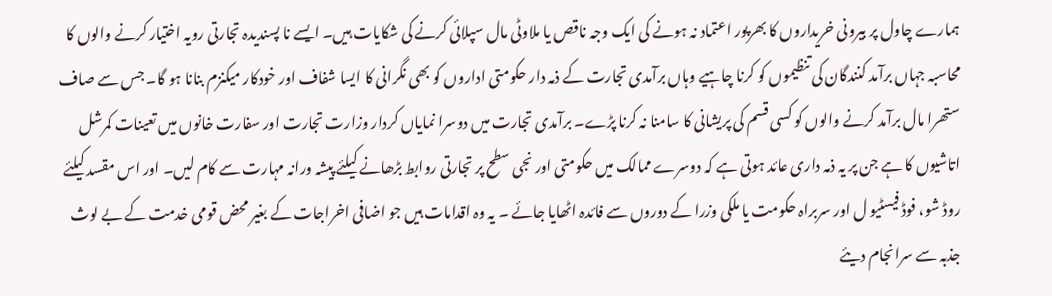ہمارے چاول پر بیرونی خریداروں کا بھرپور اعتماد نہ ہونے کی ایک وجہ ناقص یا ملاوٹی مال سپلائی کرنے کی شکایات ہیں۔ ایسے نا پسندیدہ تجارتی رویہ اختیار کرنے والوں کا محاسبہ جہاں برآمد کنندگان کی تنظیموں کو کرنا چاہیے وہاں برآمدی تجارت کے ذمہ دار حکومتی اداروں کو بھی نگرانی کا ایسا شفاف اور خودکار میکنزم بنانا ہو گا۔ جس سے صاف ستھرا مال برآمد کرنے والوں کو کسی قسم کی پریشانی کا سامنا نہ کرنا پڑے۔ برآمدی تجارت میں دوسرا نمایاں کردار وزارت تجارت اور سفارت خانوں میں تعینات کمرشل اتاشیوں کا ہے جن پر یہ ذمہ داری عائد ہوتی ہے کہ دوسرے ممالک میں حکومتی اور نجی سطح پر تجارتی روابط بڑھانے کیلئے پیشہ ورانہ مہارت سے کام لیں۔ اور اس مقسد کیلئے روڈ شو، فوڈ فیسٹیو ل اور سربراہ حکومت یا ملکی وزرا کے دوروں سے فائدہ اٹھایا جائے ۔ یہ وہ اقدامات ہیں جو اضافی اخراجات کے بغیر محض قومی خدمت کے بے لوث جذبہ سے سرانجام دیئے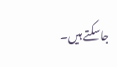جاسکتے ہیں۔